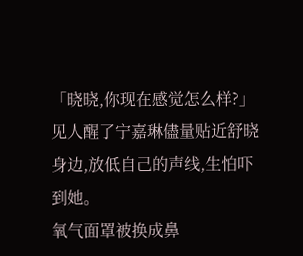「晓晓,你现在感觉怎么样?」见人醒了宁嘉琳儘量贴近舒晓身边,放低自己的声线,生怕吓到她。
氧气面罩被换成鼻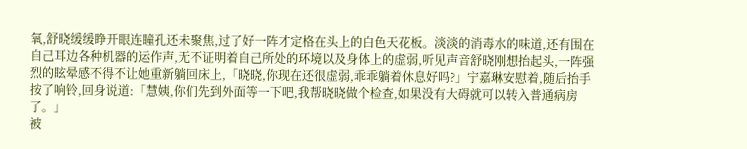氧,舒晓缓缓睁开眼连瞳孔还未聚焦,过了好一阵才定格在头上的白色天花板。淡淡的消毒水的味道,还有围在自己耳边各种机器的运作声,无不证明着自己所处的环境以及身体上的虚弱,听见声音舒晓刚想抬起头,一阵强烈的眩晕感不得不让她重新躺回床上,「晓晓,你现在还很虚弱,乖乖躺着休息好吗?」宁嘉琳安慰着,随后抬手按了响铃,回身说道:「慧姨,你们先到外面等一下吧,我帮晓晓做个检查,如果没有大碍就可以转入普通病房了。」
被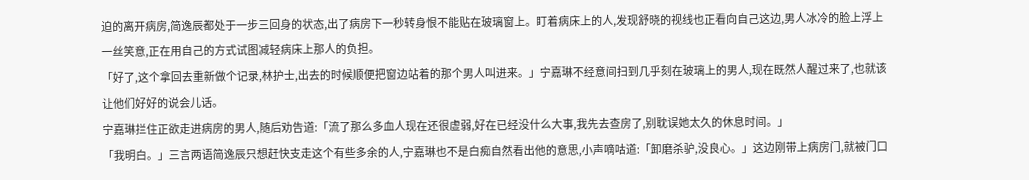迫的离开病房,简逸辰都处于一步三回身的状态,出了病房下一秒转身恨不能贴在玻璃窗上。盯着病床上的人,发现舒晓的视线也正看向自己这边,男人冰冷的脸上浮上一丝笑意,正在用自己的方式试图减轻病床上那人的负担。
「好了,这个拿回去重新做个记录,林护士,出去的时候顺便把窗边站着的那个男人叫进来。」宁嘉琳不经意间扫到几乎刻在玻璃上的男人,现在既然人醒过来了,也就该让他们好好的说会儿话。
宁嘉琳拦住正欲走进病房的男人,随后劝告道:「流了那么多血人现在还很虚弱,好在已经没什么大事,我先去查房了,别耽误她太久的休息时间。」
「我明白。」三言两语简逸辰只想赶快支走这个有些多余的人,宁嘉琳也不是白痴自然看出他的意思,小声嘀咕道:「卸磨杀驴,没良心。」这边刚带上病房门,就被门口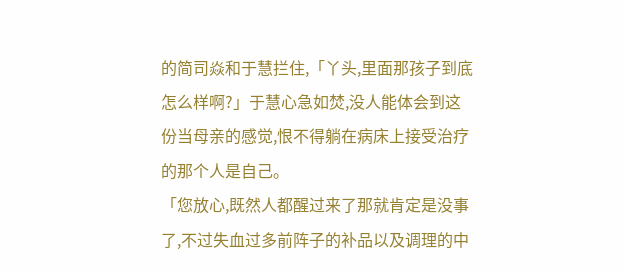的简司焱和于慧拦住,「丫头,里面那孩子到底怎么样啊?」于慧心急如焚,没人能体会到这份当母亲的感觉,恨不得躺在病床上接受治疗的那个人是自己。
「您放心,既然人都醒过来了那就肯定是没事了,不过失血过多前阵子的补品以及调理的中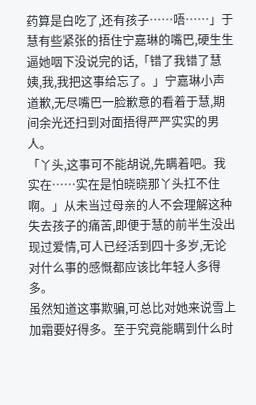药算是白吃了,还有孩子……唔……」于慧有些紧张的捂住宁嘉琳的嘴巴,硬生生逼她咽下没说完的话,「错了我错了慧姨,我,我把这事给忘了。」宁嘉琳小声道歉,无尽嘴巴一脸歉意的看着于慧,期间余光还扫到对面捂得严严实实的男人。
「丫头,这事可不能胡说,先瞒着吧。我实在……实在是怕晓晓那丫头扛不住啊。」从未当过母亲的人不会理解这种失去孩子的痛苦,即便于慧的前半生没出现过爱情,可人已经活到四十多岁,无论对什么事的感慨都应该比年轻人多得多。
虽然知道这事欺骗,可总比对她来说雪上加霜要好得多。至于究竟能瞒到什么时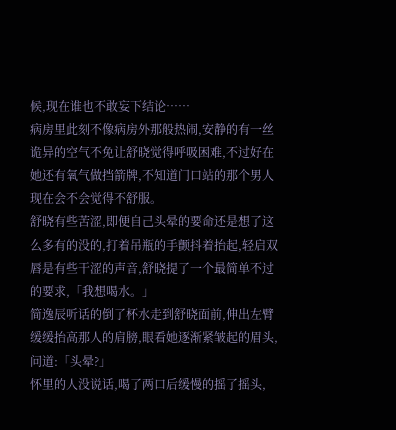候,现在谁也不敢妄下结论……
病房里此刻不像病房外那般热闹,安静的有一丝诡异的空气不免让舒晓觉得呼吸困难,不过好在她还有氧气做挡箭牌,不知道门口站的那个男人现在会不会觉得不舒服。
舒晓有些苦涩,即便自己头晕的要命还是想了这么多有的没的,打着吊瓶的手颤抖着抬起,轻启双唇是有些干涩的声音,舒晓提了一个最简单不过的要求,「我想喝水。」
简逸辰听话的倒了杯水走到舒晓面前,伸出左臂缓缓抬高那人的肩膀,眼看她逐渐紧皱起的眉头,问道:「头晕?」
怀里的人没说话,喝了两口后缓慢的摇了摇头,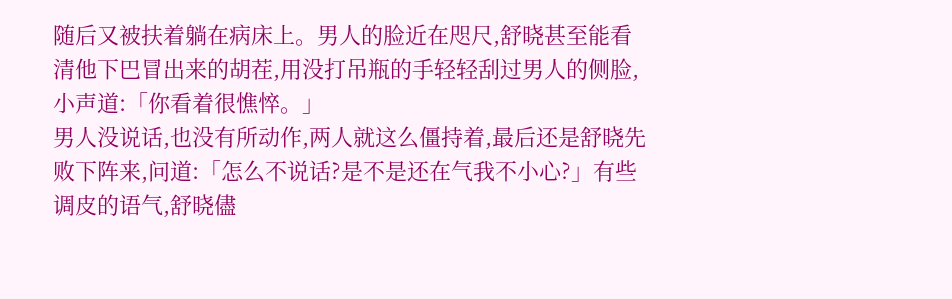随后又被扶着躺在病床上。男人的脸近在咫尺,舒晓甚至能看清他下巴冒出来的胡茬,用没打吊瓶的手轻轻刮过男人的侧脸,小声道:「你看着很憔悴。」
男人没说话,也没有所动作,两人就这么僵持着,最后还是舒晓先败下阵来,问道:「怎么不说话?是不是还在气我不小心?」有些调皮的语气,舒晓儘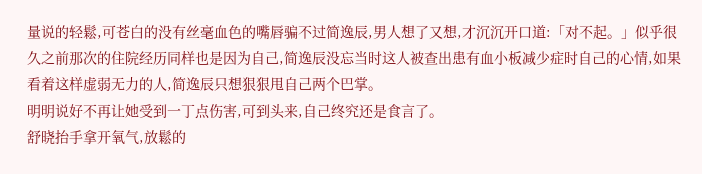量说的轻鬆,可苍白的没有丝毫血色的嘴唇骗不过简逸辰,男人想了又想,才沉沉开口道:「对不起。」似乎很久之前那次的住院经历同样也是因为自己,简逸辰没忘当时这人被查出患有血小板减少症时自己的心情,如果看着这样虚弱无力的人,简逸辰只想狠狠甩自己两个巴掌。
明明说好不再让她受到一丁点伤害,可到头来,自己终究还是食言了。
舒晓抬手拿开氧气,放鬆的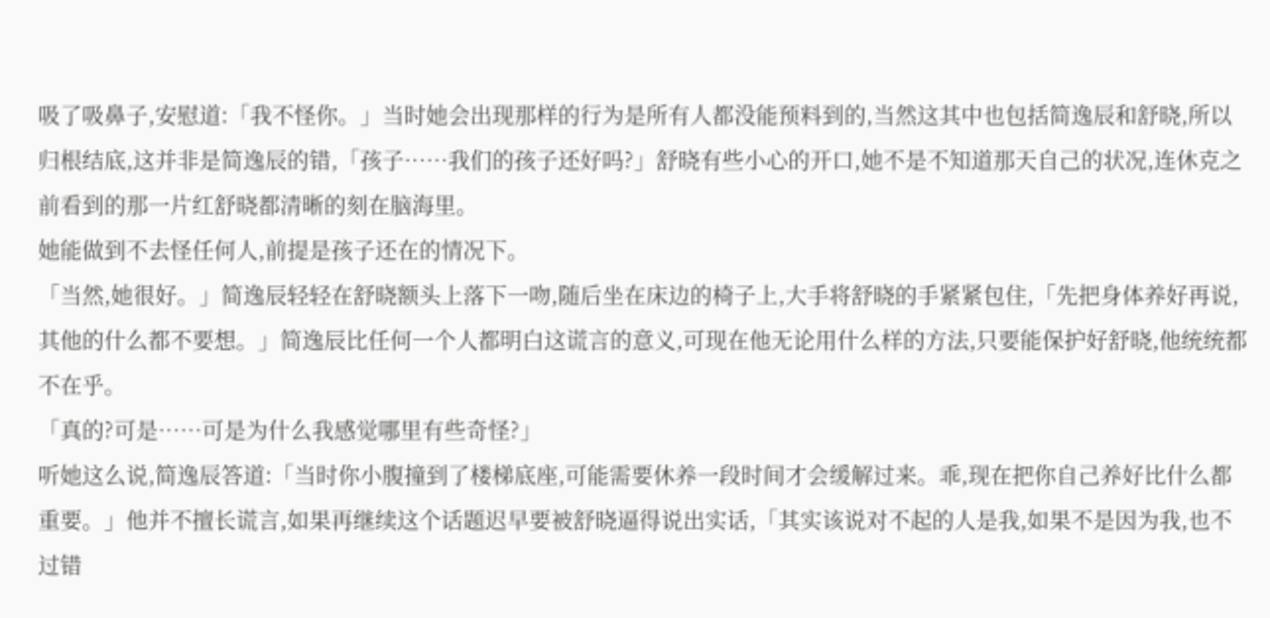吸了吸鼻子,安慰道:「我不怪你。」当时她会出现那样的行为是所有人都没能预料到的,当然这其中也包括简逸辰和舒晓,所以归根结底,这并非是简逸辰的错,「孩子……我们的孩子还好吗?」舒晓有些小心的开口,她不是不知道那天自己的状况,连休克之前看到的那一片红舒晓都清晰的刻在脑海里。
她能做到不去怪任何人,前提是孩子还在的情况下。
「当然,她很好。」简逸辰轻轻在舒晓额头上落下一吻,随后坐在床边的椅子上,大手将舒晓的手紧紧包住,「先把身体养好再说,其他的什么都不要想。」简逸辰比任何一个人都明白这谎言的意义,可现在他无论用什么样的方法,只要能保护好舒晓,他统统都不在乎。
「真的?可是……可是为什么我感觉哪里有些奇怪?」
听她这么说,简逸辰答道:「当时你小腹撞到了楼梯底座,可能需要休养一段时间才会缓解过来。乖,现在把你自己养好比什么都重要。」他并不擅长谎言,如果再继续这个话题迟早要被舒晓逼得说出实话,「其实该说对不起的人是我,如果不是因为我,也不过错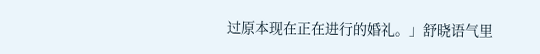过原本现在正在进行的婚礼。」舒晓语气里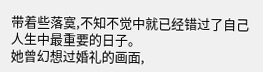带着些落寞,不知不觉中就已经错过了自己人生中最重要的日子。
她曾幻想过婚礼的画面,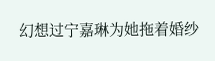幻想过宁嘉琳为她拖着婚纱